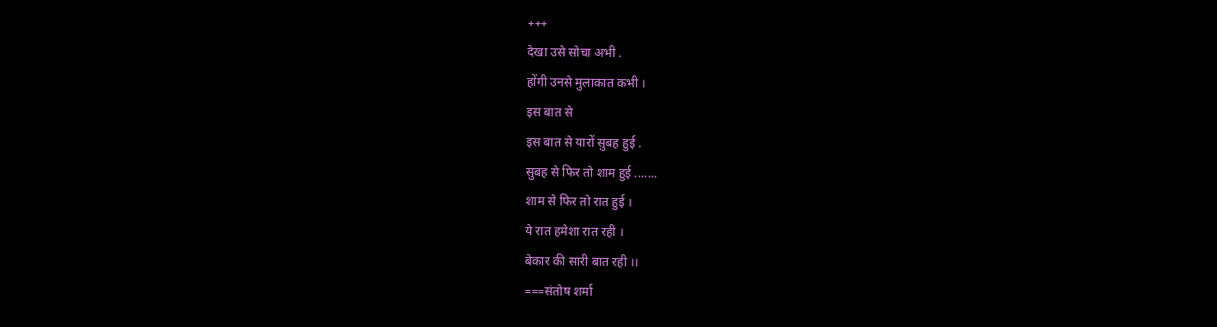+++
देखा उसे सोचा अभी .
होंगी उनसे मुलाकात कभी ।
इस बात से
इस बात से यारों सुबह हुई .
सुबह से फिर तो शाम हुई .......
शाम से फिर तो रात हुई ।
ये रात हमेशा रात रही ।
बेकार की सारी बात रही ।।
===संतोष शर्मा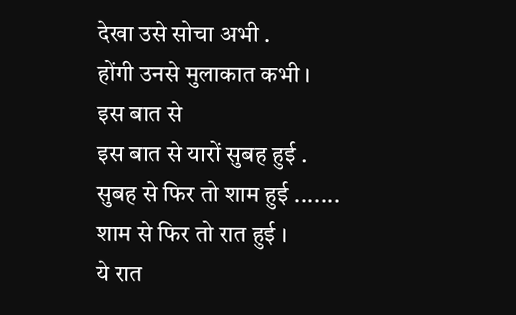देखा उसे सोचा अभी .
होंगी उनसे मुलाकात कभी ।
इस बात से
इस बात से यारों सुबह हुई .
सुबह से फिर तो शाम हुई .......
शाम से फिर तो रात हुई ।
ये रात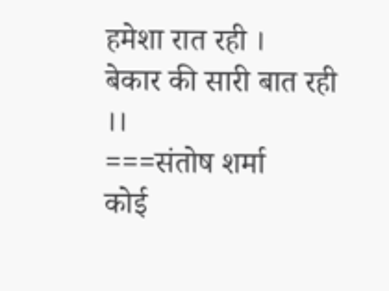हमेशा रात रही ।
बेकार की सारी बात रही ।।
===संतोष शर्मा
कोई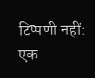टिप्पणी नहीं:
एक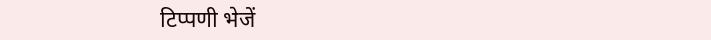टिप्पणी भेजें